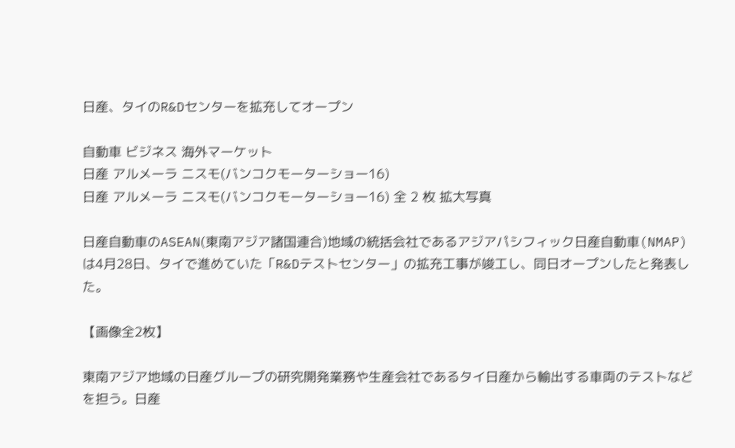日産、タイのR&Dセンターを拡充してオープン

自動車 ビジネス 海外マーケット
日産 アルメーラ ニスモ(バンコクモーターショー16)
日産 アルメーラ ニスモ(バンコクモーターショー16) 全 2 枚 拡大写真

日産自動車のASEAN(東南アジア諸国連合)地域の統括会社であるアジアパシフィック日産自動車(NMAP)は4月28日、タイで進めていた「R&Dテストセンター」の拡充工事が竣工し、同日オープンしたと発表した。

【画像全2枚】

東南アジア地域の日産グループの研究開発業務や生産会社であるタイ日産から輸出する車両のテストなどを担う。日産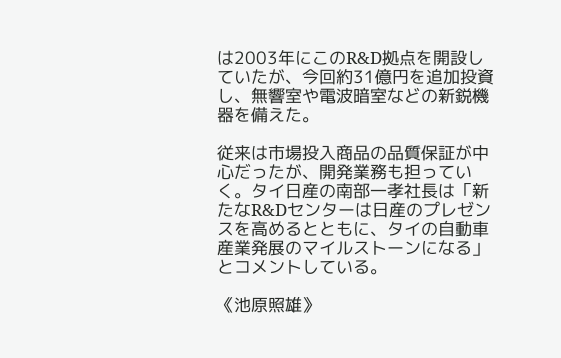は2003年にこのR&D拠点を開設していたが、今回約31億円を追加投資し、無響室や電波暗室などの新鋭機器を備えた。

従来は市場投入商品の品質保証が中心だったが、開発業務も担っていく。タイ日産の南部一孝社長は「新たなR&Dセンターは日産のプレゼンスを高めるとともに、タイの自動車産業発展のマイルストーンになる」とコメントしている。

《池原照雄》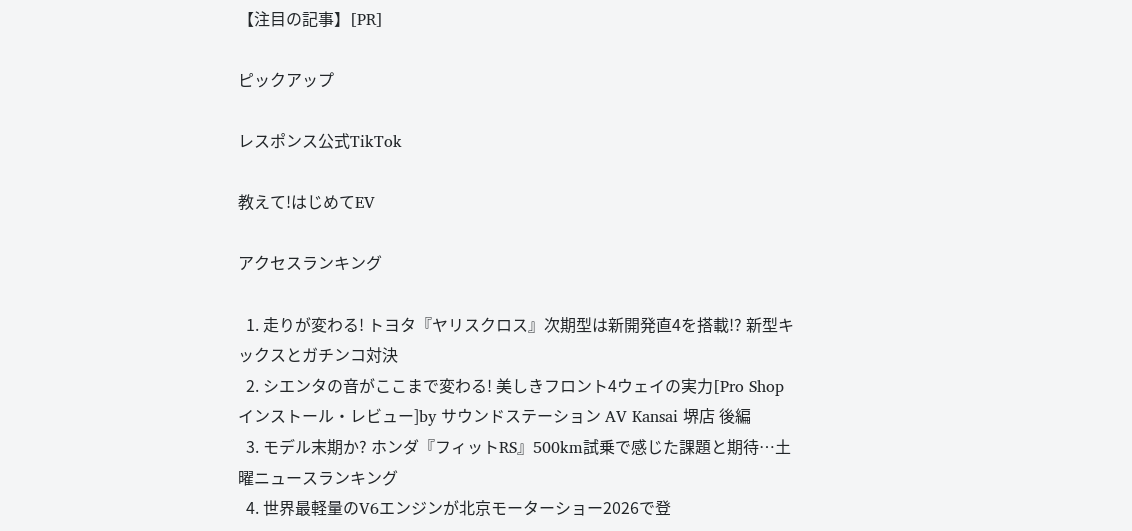【注目の記事】[PR]

ピックアップ

レスポンス公式TikTok

教えて!はじめてEV

アクセスランキング

  1. 走りが変わる! トヨタ『ヤリスクロス』次期型は新開発直4を搭載!? 新型キックスとガチンコ対決
  2. シエンタの音がここまで変わる! 美しきフロント4ウェイの実力[Pro Shop インストール・レビュー]by サウンドステーション AV Kansai 堺店 後編
  3. モデル末期か? ホンダ『フィットRS』500km試乗で感じた課題と期待…土曜ニュースランキング
  4. 世界最軽量のV6エンジンが北京モーターショー2026で登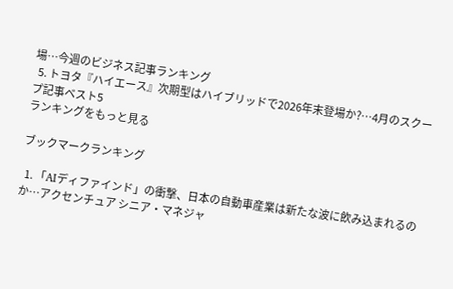場…今週のビジネス記事ランキング
  5. トヨタ『ハイエース』次期型はハイブリッドで2026年末登場か?…4月のスクープ記事ベスト5
ランキングをもっと見る

ブックマークランキング

  1. 「AIディファインド」の衝撃、日本の自動車産業は新たな波に飲み込まれるのか…アクセンチュア シニア・マネジャ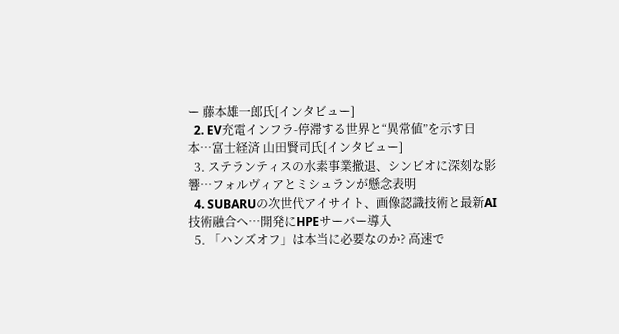ー 藤本雄一郎氏[インタビュー]
  2. EV充電インフラ-停滞する世界と“異常値”を示す日本…富士経済 山田賢司氏[インタビュー]
  3. ステランティスの水素事業撤退、シンビオに深刻な影響…フォルヴィアとミシュランが懸念表明
  4. SUBARUの次世代アイサイト、画像認識技術と最新AI技術融合へ…開発にHPEサーバー導入
  5. 「ハンズオフ」は本当に必要なのか? 高速で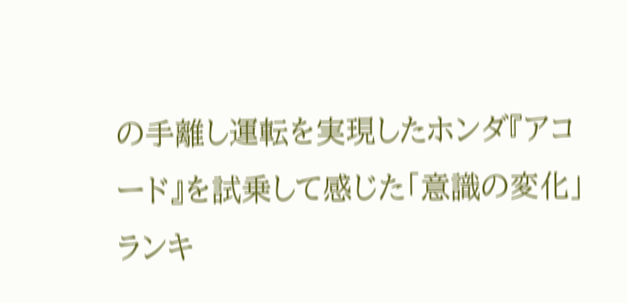の手離し運転を実現したホンダ『アコード』を試乗して感じた「意識の変化」
ランキ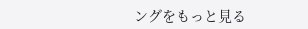ングをもっと見る